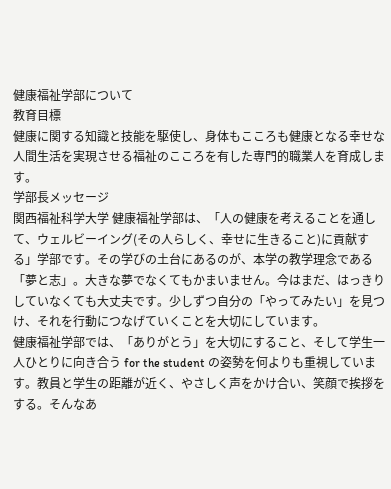健康福祉学部について
教育目標
健康に関する知識と技能を駆使し、身体もこころも健康となる幸せな人間生活を実現させる福祉のこころを有した専門的職業人を育成します。
学部長メッセージ
関西福祉科学大学 健康福祉学部は、「人の健康を考えることを通して、ウェルビーイング(その人らしく、幸せに生きること)に貢献する」学部です。その学びの土台にあるのが、本学の教学理念である「夢と志」。大きな夢でなくてもかまいません。今はまだ、はっきりしていなくても大丈夫です。少しずつ自分の「やってみたい」を見つけ、それを行動につなげていくことを大切にしています。
健康福祉学部では、「ありがとう」を大切にすること、そして学生一人ひとりに向き合う for the student の姿勢を何よりも重視しています。教員と学生の距離が近く、やさしく声をかけ合い、笑顔で挨拶をする。そんなあ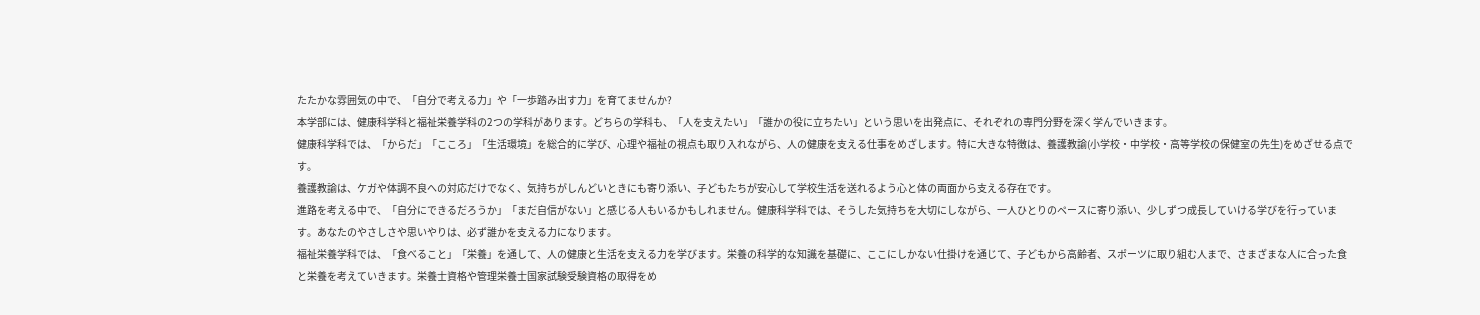たたかな雰囲気の中で、「自分で考える力」や「一歩踏み出す力」を育てませんか?
本学部には、健康科学科と福祉栄養学科の2つの学科があります。どちらの学科も、「人を支えたい」「誰かの役に立ちたい」という思いを出発点に、それぞれの専門分野を深く学んでいきます。
健康科学科では、「からだ」「こころ」「生活環境」を総合的に学び、心理や福祉の視点も取り入れながら、人の健康を支える仕事をめざします。特に大きな特徴は、養護教諭(小学校・中学校・高等学校の保健室の先生)をめざせる点です。
養護教諭は、ケガや体調不良への対応だけでなく、気持ちがしんどいときにも寄り添い、子どもたちが安心して学校生活を送れるよう心と体の両面から支える存在です。
進路を考える中で、「自分にできるだろうか」「まだ自信がない」と感じる人もいるかもしれません。健康科学科では、そうした気持ちを大切にしながら、一人ひとりのペースに寄り添い、少しずつ成長していける学びを行っています。あなたのやさしさや思いやりは、必ず誰かを支える力になります。
福祉栄養学科では、「食べること」「栄養」を通して、人の健康と生活を支える力を学びます。栄養の科学的な知識を基礎に、ここにしかない仕掛けを通じて、子どもから高齢者、スポーツに取り組む人まで、さまざまな人に合った食と栄養を考えていきます。栄養士資格や管理栄養士国家試験受験資格の取得をめ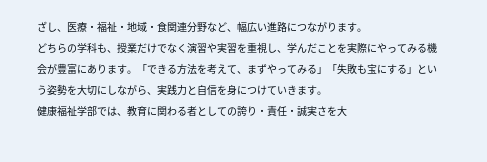ざし、医療・福祉・地域・食関連分野など、幅広い進路につながります。
どちらの学科も、授業だけでなく演習や実習を重視し、学んだことを実際にやってみる機会が豊富にあります。「できる方法を考えて、まずやってみる」「失敗も宝にする」という姿勢を大切にしながら、実践力と自信を身につけていきます。
健康福祉学部では、教育に関わる者としての誇り・責任・誠実さを大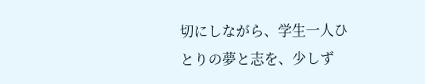切にしながら、学生一人ひとりの夢と志を、少しず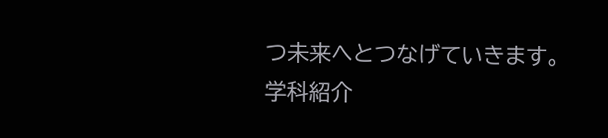つ未来へとつなげていきます。
学科紹介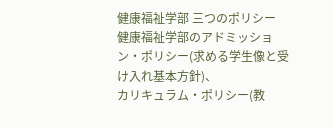健康福祉学部 三つのポリシー
健康福祉学部のアドミッション・ポリシー(求める学生像と受け入れ基本方針)、
カリキュラム・ポリシー(教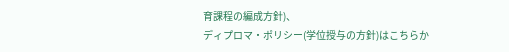育課程の編成方針)、
ディプロマ・ポリシー(学位授与の方針)はこちらか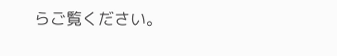らご覧ください。